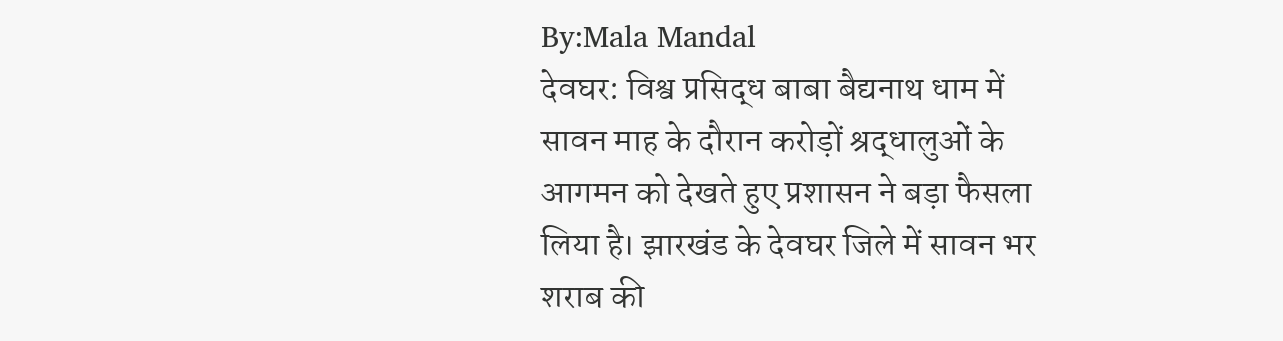By:Mala Mandal
देवघर: विश्व प्रसिद्ध बाबा बैद्यनाथ धाम में सावन माह के दौरान करोड़ों श्रद्धालुओं के आगमन को देखते हुए प्रशासन ने बड़ा फैसला लिया है। झारखंड के देवघर जिले में सावन भर शराब की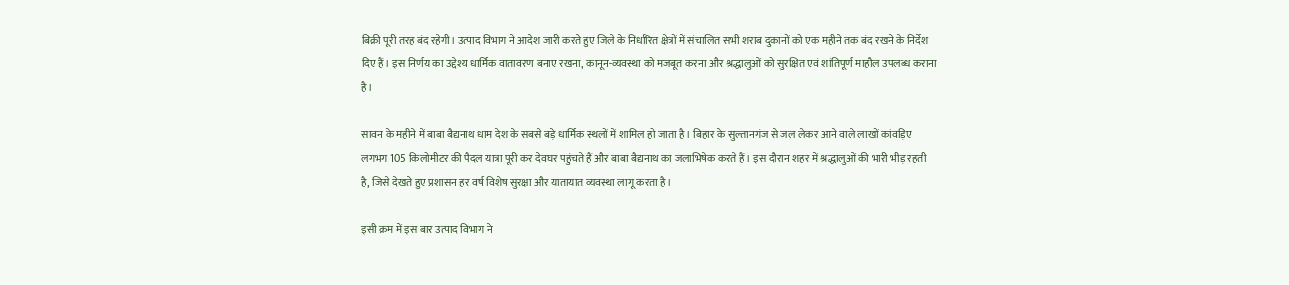बिक्री पूरी तरह बंद रहेगी। उत्पाद विभाग ने आदेश जारी करते हुए जिले के निर्धारित क्षेत्रों में संचालित सभी शराब दुकानों को एक महीने तक बंद रखने के निर्देश दिए हैं। इस निर्णय का उद्देश्य धार्मिक वातावरण बनाए रखना, कानून-व्यवस्था को मजबूत करना और श्रद्धालुओं को सुरक्षित एवं शांतिपूर्ण माहौल उपलब्ध कराना है।

सावन के महीने में बाबा बैद्यनाथ धाम देश के सबसे बड़े धार्मिक स्थलों में शामिल हो जाता है। बिहार के सुल्तानगंज से जल लेकर आने वाले लाखों कांवड़िए लगभग 105 किलोमीटर की पैदल यात्रा पूरी कर देवघर पहुंचते हैं और बाबा बैद्यनाथ का जलाभिषेक करते हैं। इस दौरान शहर में श्रद्धालुओं की भारी भीड़ रहती है, जिसे देखते हुए प्रशासन हर वर्ष विशेष सुरक्षा और यातायात व्यवस्था लागू करता है।

इसी क्रम में इस बार उत्पाद विभाग ने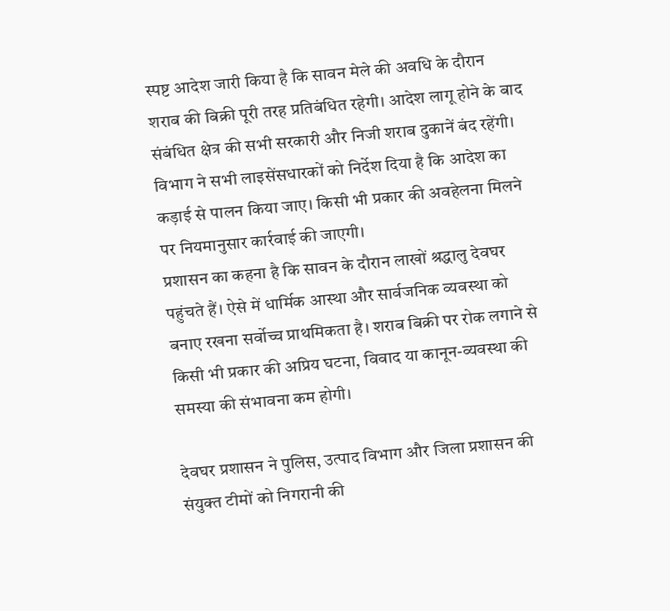स्पष्ट आदेश जारी किया है कि सावन मेले की अवधि के दौरान शराब की बिक्री पूरी तरह प्रतिबंधित रहेगी। आदेश लागू होने के बाद संबंधित क्षेत्र की सभी सरकारी और निजी शराब दुकानें बंद रहेंगी। विभाग ने सभी लाइसेंसधारकों को निर्देश दिया है कि आदेश का कड़ाई से पालन किया जाए। किसी भी प्रकार की अवहेलना मिलने पर नियमानुसार कार्रवाई की जाएगी।
प्रशासन का कहना है कि सावन के दौरान लाखों श्रद्धालु देवघर पहुंचते हैं। ऐसे में धार्मिक आस्था और सार्वजनिक व्यवस्था को बनाए रखना सर्वोच्च प्राथमिकता है। शराब बिक्री पर रोक लगाने से किसी भी प्रकार की अप्रिय घटना, विवाद या कानून-व्यवस्था की समस्या की संभावना कम होगी।

देवघर प्रशासन ने पुलिस, उत्पाद विभाग और जिला प्रशासन की संयुक्त टीमों को निगरानी की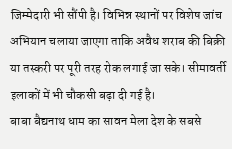जिम्मेदारी भी सौंपी है। विभिन्न स्थानों पर विशेष जांच अभियान चलाया जाएगा ताकि अवैध शराब की बिक्री या तस्करी पर पूरी तरह रोक लगाई जा सके। सीमावर्ती इलाकों में भी चौकसी बढ़ा दी गई है।
बाबा बैद्यनाथ धाम का सावन मेला देश के सबसे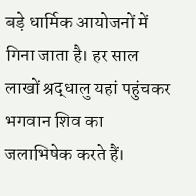बड़े धार्मिक आयोजनों में गिना जाता है। हर साल लाखों श्रद्धालु यहां पहुंचकर भगवान शिव का जलाभिषेक करते हैं।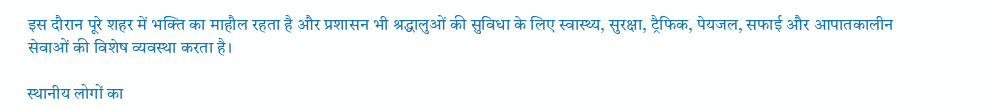इस दौरान पूरे शहर में भक्ति का माहौल रहता है और प्रशासन भी श्रद्धालुओं की सुविधा के लिए स्वास्थ्य, सुरक्षा, ट्रैफिक, पेयजल, सफाई और आपातकालीन सेवाओं की विशेष व्यवस्था करता है।

स्थानीय लोगों का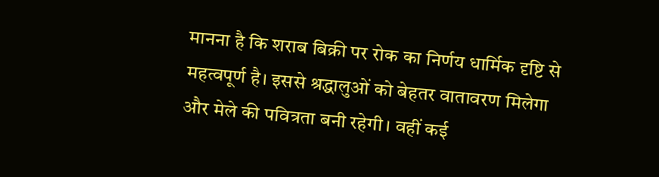मानना है कि शराब बिक्री पर रोक का निर्णय धार्मिक दृष्टि से महत्वपूर्ण है। इससे श्रद्धालुओं को बेहतर वातावरण मिलेगा और मेले की पवित्रता बनी रहेगी। वहीं कई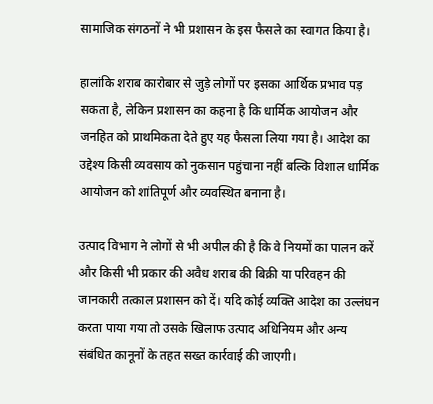सामाजिक संगठनों ने भी प्रशासन के इस फैसले का स्वागत किया है।

हालांकि शराब कारोबार से जुड़े लोगों पर इसका आर्थिक प्रभाव पड़ सकता है, लेकिन प्रशासन का कहना है कि धार्मिक आयोजन और जनहित को प्राथमिकता देते हुए यह फैसला लिया गया है। आदेश का उद्देश्य किसी व्यवसाय को नुकसान पहुंचाना नहीं बल्कि विशाल धार्मिक आयोजन को शांतिपूर्ण और व्यवस्थित बनाना है।

उत्पाद विभाग ने लोगों से भी अपील की है कि वे नियमों का पालन करें और किसी भी प्रकार की अवैध शराब की बिक्री या परिवहन की जानकारी तत्काल प्रशासन को दें। यदि कोई व्यक्ति आदेश का उल्लंघन करता पाया गया तो उसके खिलाफ उत्पाद अधिनियम और अन्य संबंधित कानूनों के तहत सख्त कार्रवाई की जाएगी।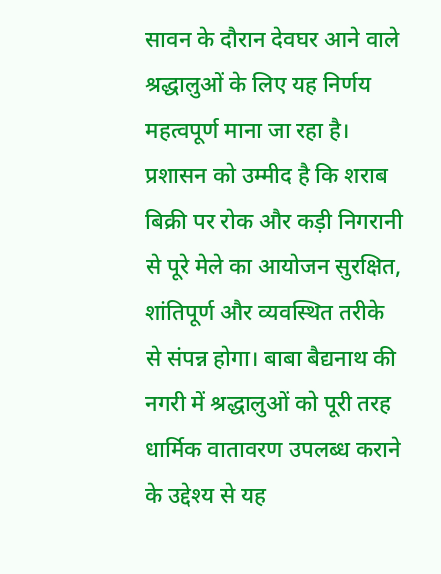सावन के दौरान देवघर आने वाले श्रद्धालुओं के लिए यह निर्णय महत्वपूर्ण माना जा रहा है। प्रशासन को उम्मीद है कि शराब बिक्री पर रोक और कड़ी निगरानी से पूरे मेले का आयोजन सुरक्षित, शांतिपूर्ण और व्यवस्थित तरीके से संपन्न होगा। बाबा बैद्यनाथ की नगरी में श्रद्धालुओं को पूरी तरह धार्मिक वातावरण उपलब्ध कराने के उद्देश्य से यह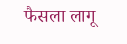फैसला लागू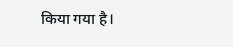किया गया है।